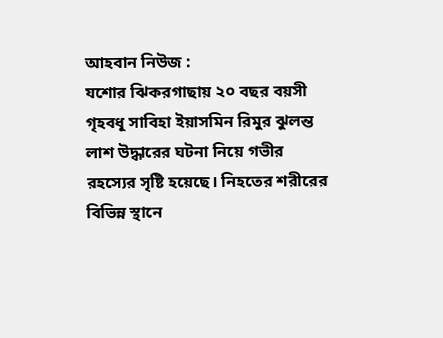আহবান নিউজ :
যশোর ঝিকরগাছায় ২০ বছর বয়সী গৃহবধূ সাবিহা ইয়াসমিন রিমুর ঝুলন্ত লাশ উদ্ধারের ঘটনা নিয়ে গভীর রহস্যের সৃষ্টি হয়েছে। নিহতের শরীরের বিভিন্ন স্থানে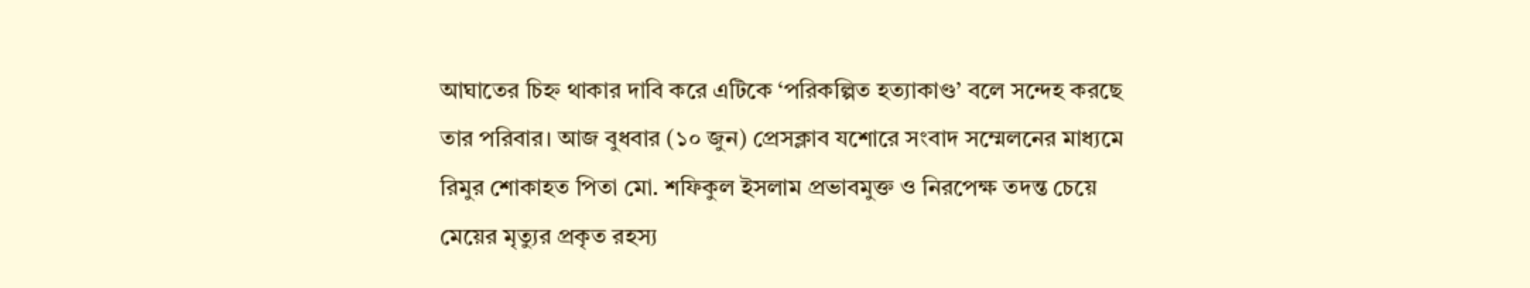আঘাতের চিহ্ন থাকার দাবি করে এটিকে ‘পরিকল্পিত হত্যাকাণ্ড’ বলে সন্দেহ করছে তার পরিবার। আজ বুধবার (১০ জুন) প্রেসক্লাব যশোরে সংবাদ সম্মেলনের মাধ্যমে রিমুর শোকাহত পিতা মো. শফিকুল ইসলাম প্রভাবমুক্ত ও নিরপেক্ষ তদন্ত চেয়ে মেয়ের মৃত্যুর প্রকৃত রহস্য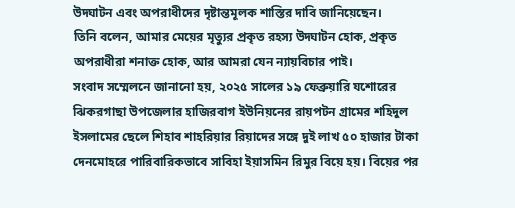উদ্ঘাটন এবং অপরাধীদের দৃষ্টান্তমূলক শাস্তির দাবি জানিয়েছেন।
তিনি বলেন, আমার মেয়ের মৃত্যুর প্রকৃত রহস্য উদ্ঘাটন হোক, প্রকৃত অপরাধীরা শনাক্ত হোক, আর আমরা যেন ন্যায়বিচার পাই।
সংবাদ সম্মেলনে জানানো হয়, ২০২৫ সালের ১৯ ফেব্রুয়ারি যশোরের ঝিকরগাছা উপজেলার হাজিরবাগ ইউনিয়নের রায়পটন গ্রামের শহিদুল ইসলামের ছেলে শিহাব শাহরিয়ার রিয়াদের সঙ্গে দুই লাখ ৫০ হাজার টাকা দেনমোহরে পারিবারিকভাবে সাবিহা ইয়াসমিন রিমুর বিয়ে হয়। বিয়ের পর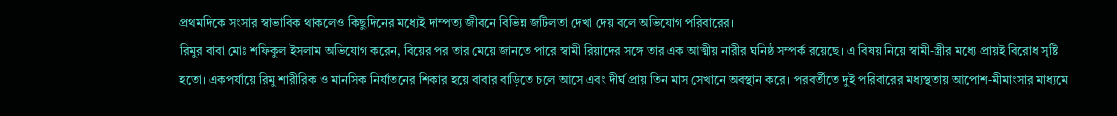প্রথমদিকে সংসার স্বাভাবিক থাকলেও কিছুদিনের মধ্যেই দাম্পত্য জীবনে বিভিন্ন জটিলতা দেখা দেয় বলে অভিযোগ পরিবারের।
রিমুর বাবা মোঃ শফিকুল ইসলাম অভিযোগ করেন, বিয়ের পর তার মেয়ে জানতে পারে স্বামী রিয়াদের সঙ্গে তার এক আত্মীয় নারীর ঘনিষ্ঠ সম্পর্ক রয়েছে। এ বিষয় নিয়ে স্বামী-স্ত্রীর মধ্যে প্রায়ই বিরোধ সৃষ্টি হতো। একপর্যায়ে রিমু শারীরিক ও মানসিক নির্যাতনের শিকার হয়ে বাবার বাড়িতে চলে আসে এবং দীর্ঘ প্রায় তিন মাস সেখানে অবস্থান করে। পরবর্তীতে দুই পরিবারের মধ্যস্থতায় আপোশ-মীমাংসার মাধ্যমে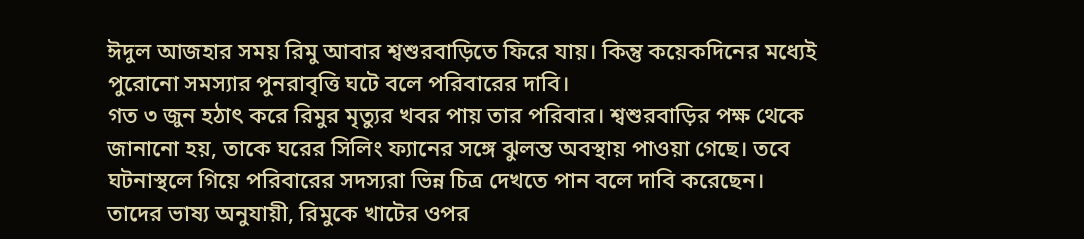ঈদুল আজহার সময় রিমু আবার শ্বশুরবাড়িতে ফিরে যায়। কিন্তু কয়েকদিনের মধ্যেই পুরোনো সমস্যার পুনরাবৃত্তি ঘটে বলে পরিবারের দাবি।
গত ৩ জুন হঠাৎ করে রিমুর মৃত্যুর খবর পায় তার পরিবার। শ্বশুরবাড়ির পক্ষ থেকে জানানো হয়, তাকে ঘরের সিলিং ফ্যানের সঙ্গে ঝুলন্ত অবস্থায় পাওয়া গেছে। তবে ঘটনাস্থলে গিয়ে পরিবারের সদস্যরা ভিন্ন চিত্র দেখতে পান বলে দাবি করেছেন। তাদের ভাষ্য অনুযায়ী, রিমুকে খাটের ওপর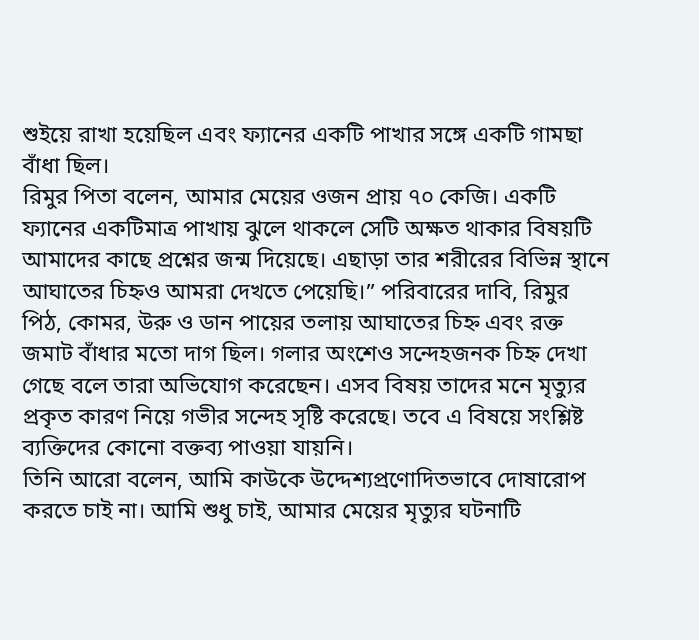শুইয়ে রাখা হয়েছিল এবং ফ্যানের একটি পাখার সঙ্গে একটি গামছা বাঁধা ছিল।
রিমুর পিতা বলেন, আমার মেয়ের ওজন প্রায় ৭০ কেজি। একটি ফ্যানের একটিমাত্র পাখায় ঝুলে থাকলে সেটি অক্ষত থাকার বিষয়টি আমাদের কাছে প্রশ্নের জন্ম দিয়েছে। এছাড়া তার শরীরের বিভিন্ন স্থানে আঘাতের চিহ্নও আমরা দেখতে পেয়েছি।” পরিবারের দাবি, রিমুর পিঠ, কোমর, উরু ও ডান পায়ের তলায় আঘাতের চিহ্ন এবং রক্ত জমাট বাঁধার মতো দাগ ছিল। গলার অংশেও সন্দেহজনক চিহ্ন দেখা গেছে বলে তারা অভিযোগ করেছেন। এসব বিষয় তাদের মনে মৃত্যুর প্রকৃত কারণ নিয়ে গভীর সন্দেহ সৃষ্টি করেছে। তবে এ বিষয়ে সংশ্লিষ্ট ব্যক্তিদের কোনো বক্তব্য পাওয়া যায়নি।
তিনি আরো বলেন, আমি কাউকে উদ্দেশ্যপ্রণোদিতভাবে দোষারোপ করতে চাই না। আমি শুধু চাই, আমার মেয়ের মৃত্যুর ঘটনাটি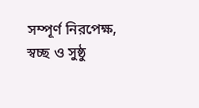সম্পূর্ণ নিরপেক্ষ, স্বচ্ছ ও সুষ্ঠু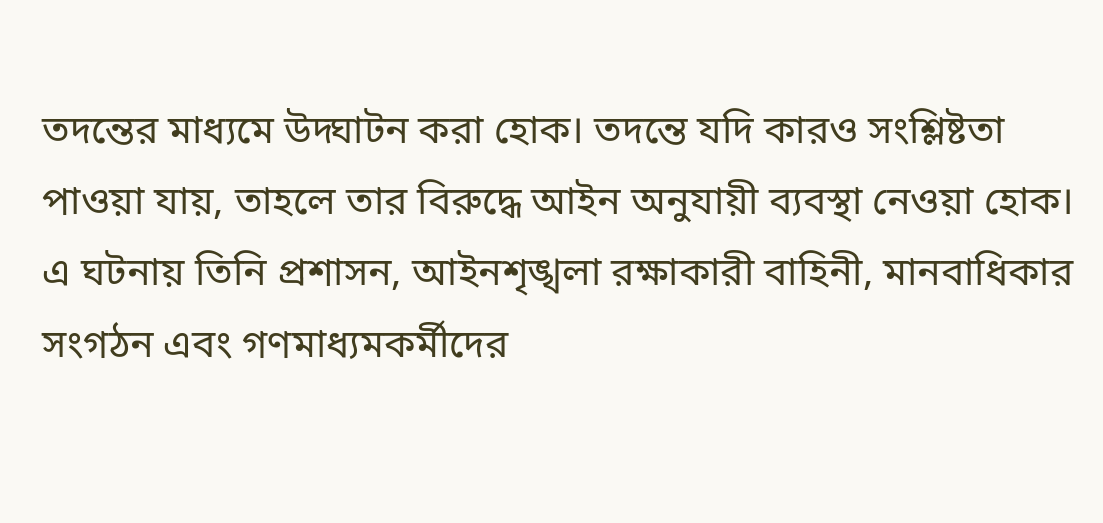তদন্তের মাধ্যমে উদ্ঘাটন করা হোক। তদন্তে যদি কারও সংশ্লিষ্টতা পাওয়া যায়, তাহলে তার বিরুদ্ধে আইন অনুযায়ী ব্যবস্থা নেওয়া হোক।
এ ঘটনায় তিনি প্রশাসন, আইনশৃঙ্খলা রক্ষাকারী বাহিনী, মানবাধিকার সংগঠন এবং গণমাধ্যমকর্মীদের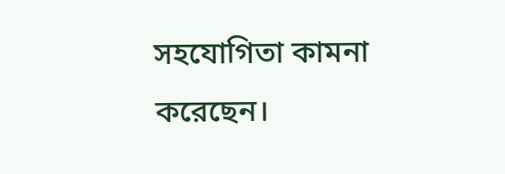সহযোগিতা কামনা করেছেন।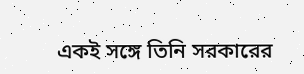একই সঙ্গে তিনি সরকারের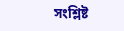সংশ্লিষ্ট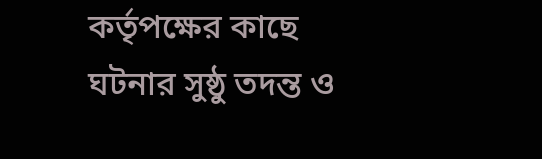কর্তৃপক্ষের কাছে ঘটনার সুষ্ঠু তদন্ত ও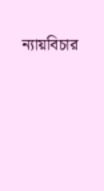ন্যায়বিচার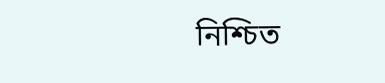নিশ্চিত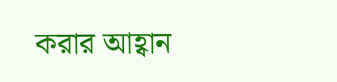করার আহ্বান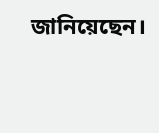জানিয়েছেন।